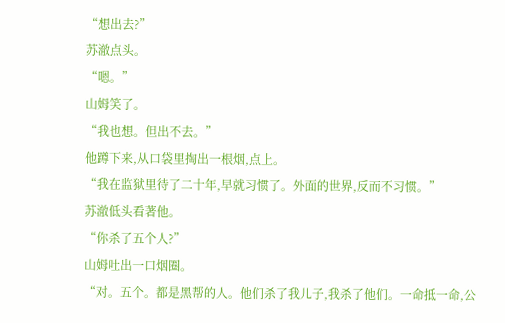“想出去?”
苏澈点头。
“嗯。”
山姆笑了。
“我也想。但出不去。”
他蹲下来,从口袋里掏出一根烟,点上。
“我在监狱里待了二十年,早就习惯了。外面的世界,反而不习惯。”
苏澈低头看著他。
“你杀了五个人?”
山姆吐出一口烟圈。
“对。五个。都是黑帮的人。他们杀了我儿子,我杀了他们。一命抵一命,公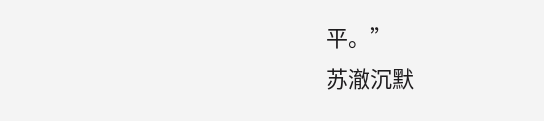平。”
苏澈沉默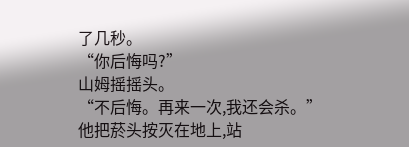了几秒。
“你后悔吗?”
山姆摇摇头。
“不后悔。再来一次,我还会杀。”
他把菸头按灭在地上,站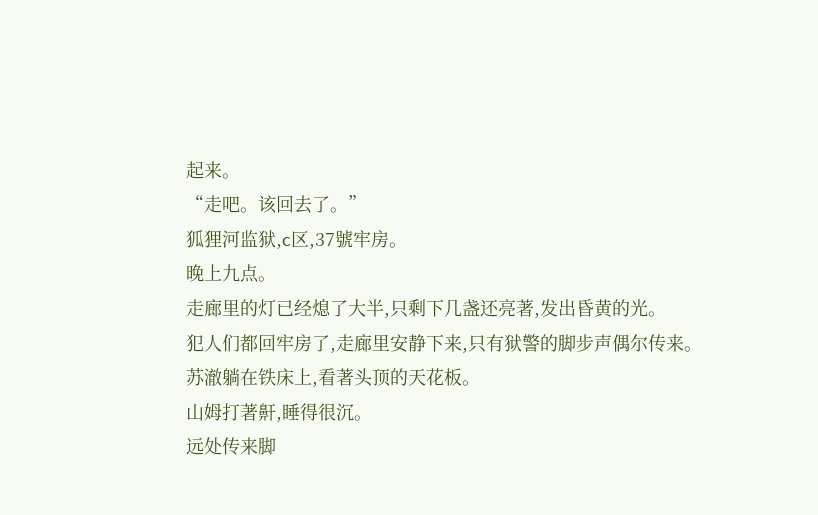起来。
“走吧。该回去了。”
狐狸河监狱,c区,37號牢房。
晚上九点。
走廊里的灯已经熄了大半,只剩下几盏还亮著,发出昏黄的光。
犯人们都回牢房了,走廊里安静下来,只有狱警的脚步声偶尔传来。
苏澈躺在铁床上,看著头顶的天花板。
山姆打著鼾,睡得很沉。
远处传来脚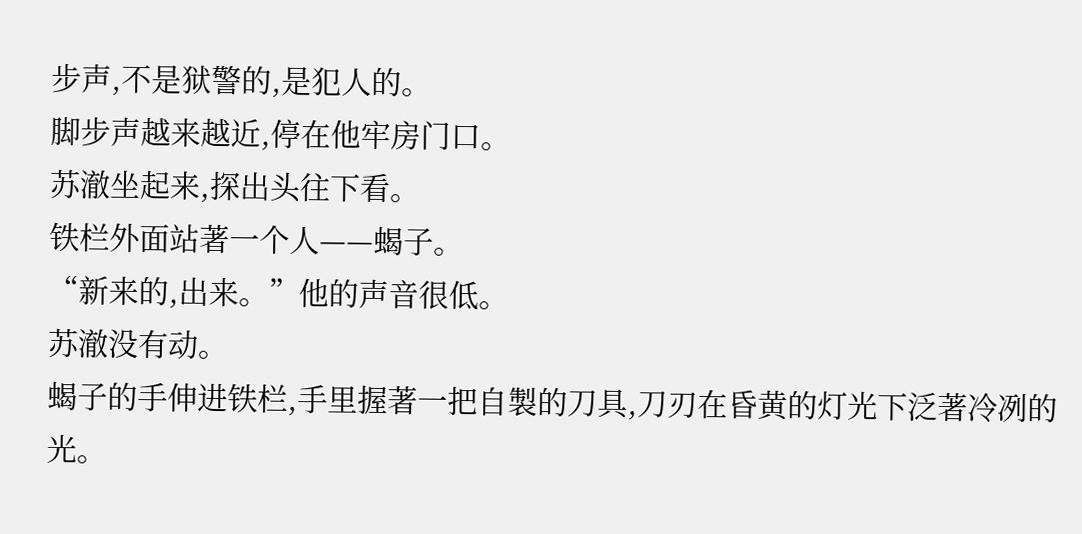步声,不是狱警的,是犯人的。
脚步声越来越近,停在他牢房门口。
苏澈坐起来,探出头往下看。
铁栏外面站著一个人——蝎子。
“新来的,出来。”他的声音很低。
苏澈没有动。
蝎子的手伸进铁栏,手里握著一把自製的刀具,刀刃在昏黄的灯光下泛著冷冽的光。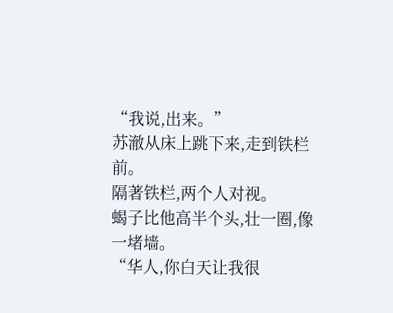“我说,出来。”
苏澈从床上跳下来,走到铁栏前。
隔著铁栏,两个人对视。
蝎子比他高半个头,壮一圈,像一堵墙。
“华人,你白天让我很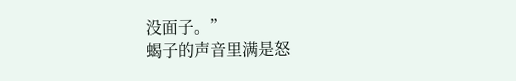没面子。”
蝎子的声音里满是怒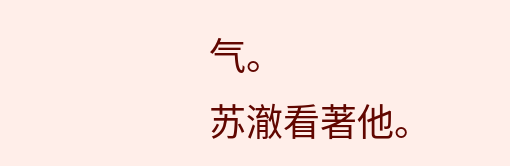气。
苏澈看著他。